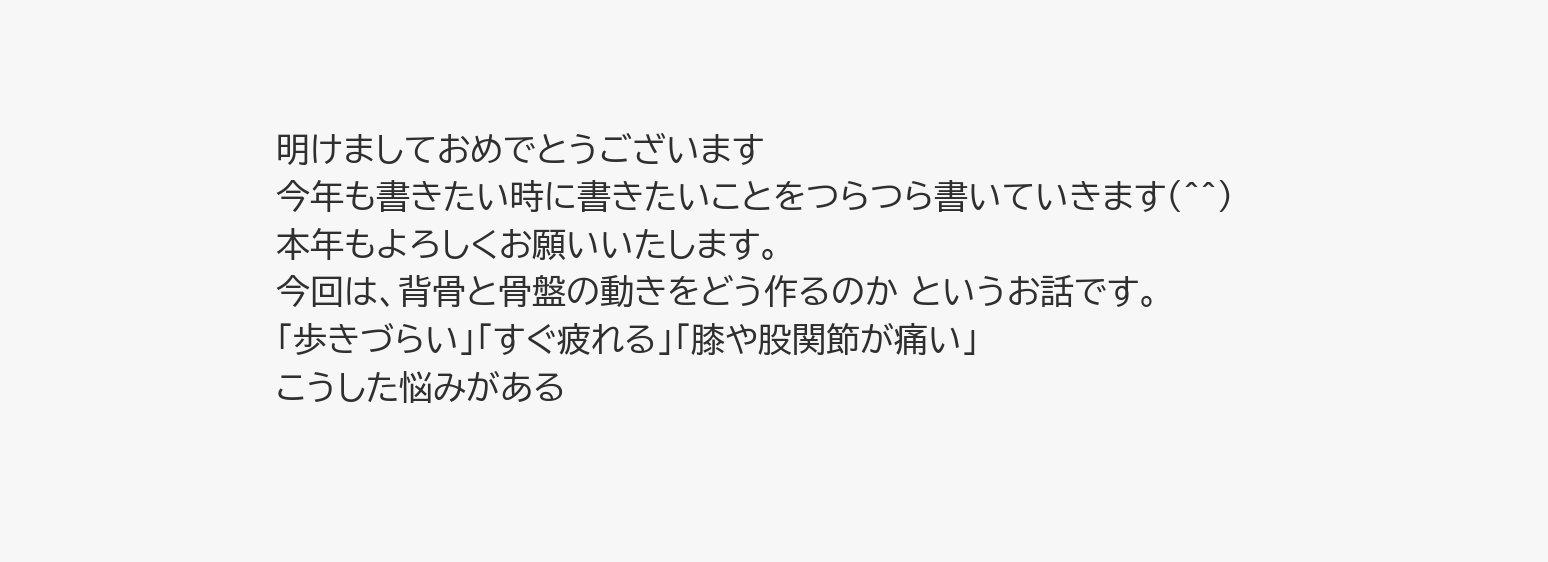明けましておめでとうございます
今年も書きたい時に書きたいことをつらつら書いていきます(^^)
本年もよろしくお願いいたします。
今回は、背骨と骨盤の動きをどう作るのか というお話です。
「歩きづらい」「すぐ疲れる」「膝や股関節が痛い」
こうした悩みがある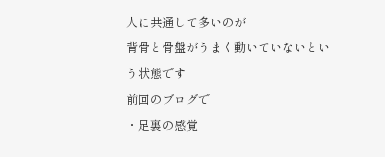人に共通して多いのが
背骨と骨盤がうまく動いていないという状態です
前回のブログで
・足裏の感覚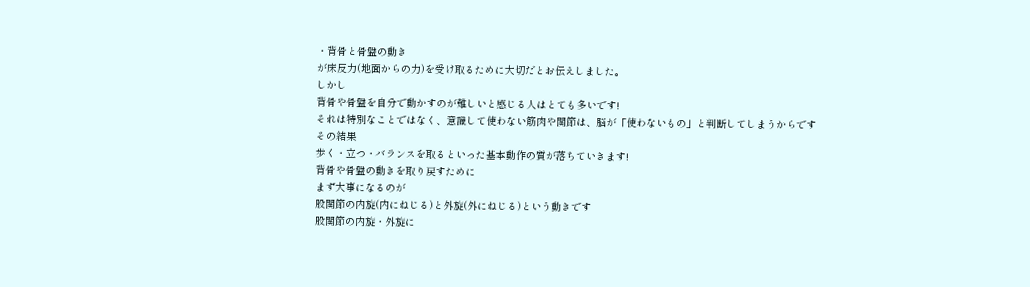・背骨と骨盤の動き
が床反力(地面からの力)を受け取るために大切だとお伝えしました。
しかし
背骨や骨盤を自分で動かすのが難しいと感じる人はとても多いです!
それは特別なことではなく、意識して使わない筋肉や関節は、脳が「使わないもの」と判断してしまうからです
その結果
歩く・立つ・バランスを取るといった基本動作の質が落ちていきます!
背骨や骨盤の動きを取り戻すために
まず大事になるのが
股関節の内旋(内にねじる)と外旋(外にねじる)という動きです
股関節の内旋・外旋に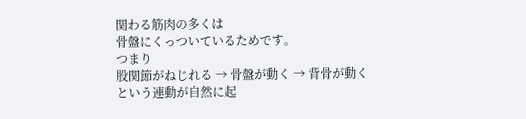関わる筋肉の多くは
骨盤にくっついているためです。
つまり
股関節がねじれる → 骨盤が動く → 背骨が動く
という連動が自然に起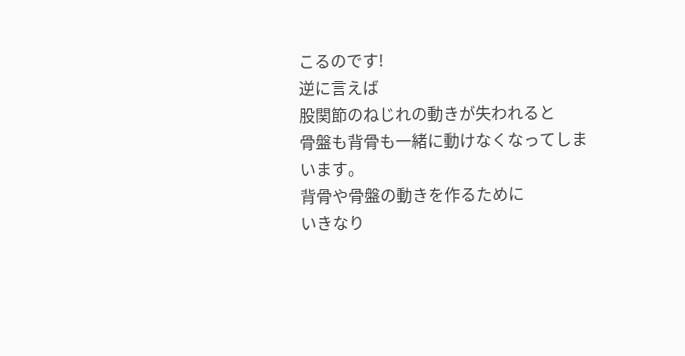こるのです!
逆に言えば
股関節のねじれの動きが失われると
骨盤も背骨も一緒に動けなくなってしまいます。
背骨や骨盤の動きを作るために
いきなり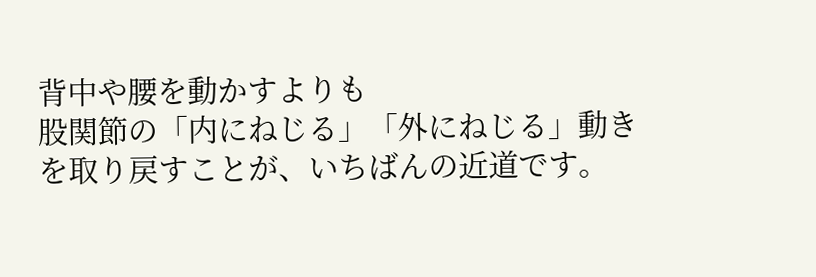背中や腰を動かすよりも
股関節の「内にねじる」「外にねじる」動き
を取り戻すことが、いちばんの近道です。